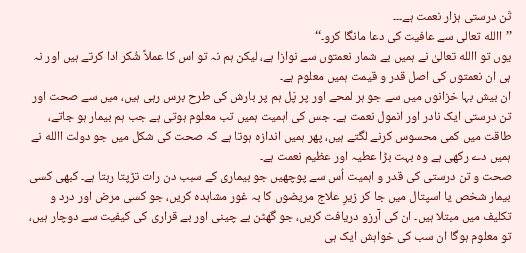تَن درستی ہزار نعمت ہے۔۔۔
’’االله تعالی سے عافیت کی دعا مانگا کرو۔‘‘
یوں تو االله تعالیٰ نے ہمیں بے شمار نعمتوں سے نوازا ہے، لیکن ہم نہ تو اس کا عملاً شُکر ادا کرتے ہیں اور نہ ہی ان نعمتوں کی اصل قدر و قیمت ہمیں معلوم ہے۔
ان بیش بہا خزانوں میں سے جو ہر لمحے اور پر پَل ہم پر بارش کی طرح برس رہی ہیں، میں سے صحت اور تن درستی ایک نادر اور انمول نعمت ہے۔ جس کی اہمیت ہمیں تب معلوم ہوتی ہے جب ہم بیمار ہو جاتے، طاقت میں کمی محسوس کرنے لگتے ہیں، پھر ہمیں اندازہ ہوتا ہے کہ صحت کی شکل میں جو دولت االله نے ہمیں دے رکھی ہے وہ بہت بڑا عطیہ اور عظیم نعمت ہے۔
صحت و تن درستی کی قدر و اہمیت اُس سے پوچھیں جو بیماری کے سبب دن رات تڑپتا رہتا ہے۔ کبھی کسی بیمار شخص یا اسپتال میں جا کر زیرِ علاج مریضوں کا بہ غور مشاہدہ کریں، جو کسی مرض اور درد و تکلیف میں مبتلا ہیں۔ ان کی آرزو دریافت کریں، جو گھٹن بے چینی اور بے قراری کی کیفیت سے دوچار ہیں، تو معلوم ہوگا ان سب کی خواہش ایک ہی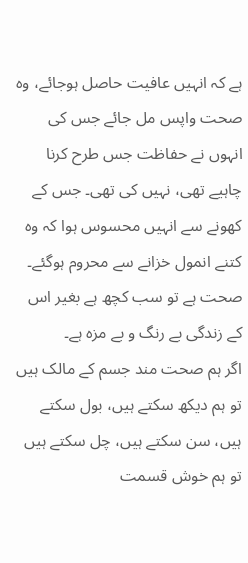ہے کہ انہیں عافیت حاصل ہوجائے، وہ صحت واپس مل جائے جس کی انہوں نے حفاظت جس طرح کرنا چاہیے تھی، نہیں کی تھی۔ جس کے کھونے سے انہیں محسوس ہوا کہ وہ کتنے انمول خزانے سے محروم ہوگئے۔ صحت ہے تو سب کچھ ہے بغیر اس کے زندگی بے رنگ و بے مزہ ہے۔
اگر ہم صحت مند جسم کے مالک ہیں تو ہم دیکھ سکتے ہیں، بول سکتے ہیں، سن سکتے ہیں، چل سکتے ہیں تو ہم خوش قسمت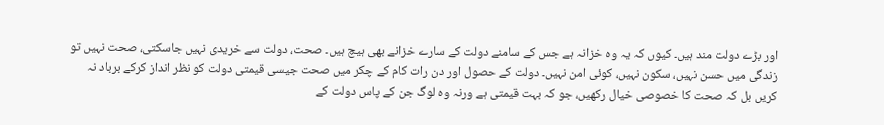اور بڑے دولت مند ہیں۔ کیوں کہ یہ وہ خزانہ ہے جس کے سامنے دولت کے سارے خزانے بھی ہیچ ہیں۔ صحت، دولت سے خریدی نہیں جاسکتی، صحت نہیں تو زندگی میں حسن نہیں، سکون نہیں، کوئی امن نہیں۔ دولت کے حصول اور دن رات کام کے چکر میں صحت جیسی قیمتی دولت کو نظر انداز کرکے برباد نہ کریں بل کہ صحت کا خصوصی خیال رکھیں، جو کہ بہت قیمتی ہے ورنہ وہ لوگ جن کے پاس دولت کے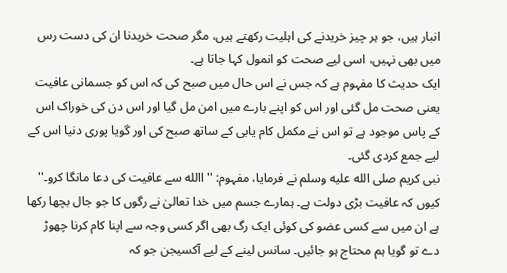انبار ہیں، جو ہر چیز خریدنے کی اہلیت رکھتے ہیں، مگر صحت خریدنا ان کی دست رس میں بھی نہیں، اسی لیے صحت کو انمول کہا جاتا ہے۔
ایک حدیث کا مفہوم ہے کہ جس نے اس حال میں صبح کی کہ اس کو جسمانی عافیت یعنی صحت مل گئی اور اس کو اپنے بارے میں امن مل گیا اور اس دن کی خوراک اس کے پاس موجود ہے تو اس نے مکمل کام یابی کے ساتھ صبح کی اور گویا پوری دنیا اس کے لیے جمع کردی گئی۔
نبی کریم صلى الله عليه وسلم نے فرمایا، مفہوم: ''االله سے عافیت کی دعا مانگا کرو۔'' کیوں کہ عافیت بڑی دولت ہے۔ ہمارے جسم میں خدا تعالیٰ نے رگوں کا جو جال بچھا رکھا ہے ان میں سے کسی عضو کی کوئی ایک رگ بھی اگر کسی وجہ سے اپنا کام کرنا چھوڑ دے تو گویا ہم محتاج ہو جائیں۔ سانس لینے کے لیے آکسیجن جو کہ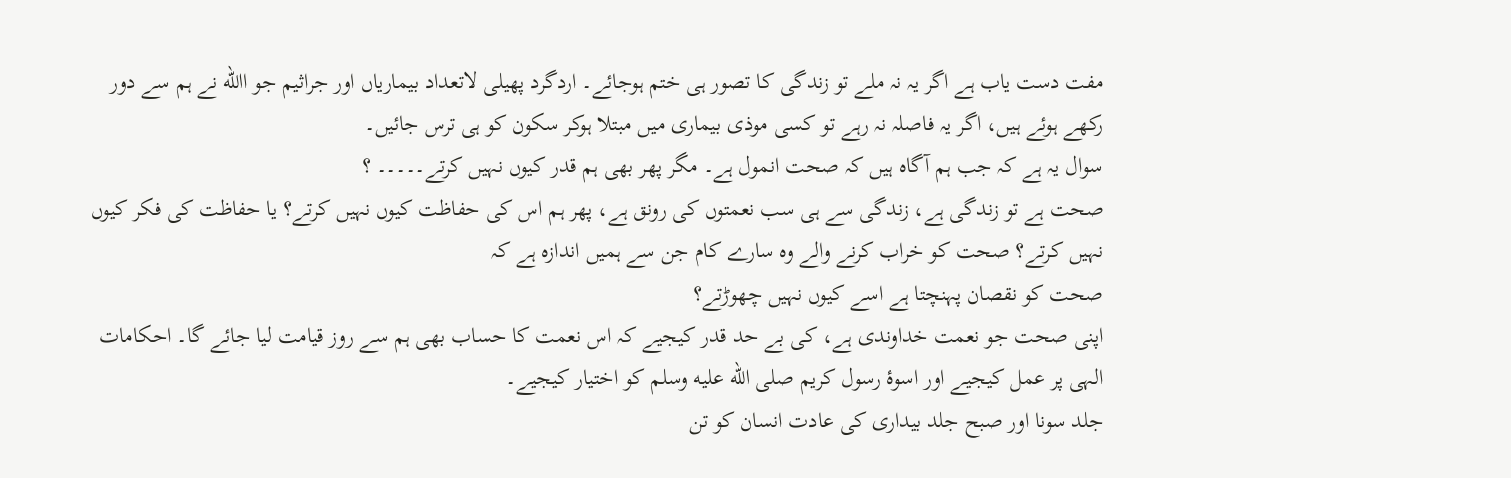مفت دست یاب ہے اگر یہ نہ ملے تو زندگی کا تصور ہی ختم ہوجائے۔ اردگرد پھیلی لاتعداد بیماریاں اور جراثیم جو االله نے ہم سے دور رکھے ہوئے ہیں، اگر یہ فاصلہ نہ رہے تو کسی موذی بیماری میں مبتلا ہوکر سکون کو ہی ترس جائیں۔
سوال یہ ہے کہ جب ہم آگاہ ہیں کہ صحت انمول ہے۔ مگر پھر بھی ہم قدر کیوں نہیں کرتے۔۔۔۔۔ ؟
صحت ہے تو زندگی ہے، زندگی سے ہی سب نعمتوں کی رونق ہے، پھر ہم اس کی حفاظت کیوں نہیں کرتے؟ یا حفاظت کی فکر کیوں نہیں کرتے؟ صحت کو خراب کرنے والے وہ سارے کام جن سے ہمیں اندازہ ہے کہ
صحت کو نقصان پہنچتا ہے اسے کیوں نہیں چھوڑتے؟
اپنی صحت جو نعمت خداوندی ہے، کی بے حد قدر کیجیے کہ اس نعمت کا حساب بھی ہم سے روز قیامت لیا جائے گا۔ احکامات الہی پر عمل کیجیے اور اسوۂ رسول کریم صلى الله عليه وسلم کو اختیار کیجیے۔
جلد سونا اور صبح جلد بیداری کی عادت انسان کو تن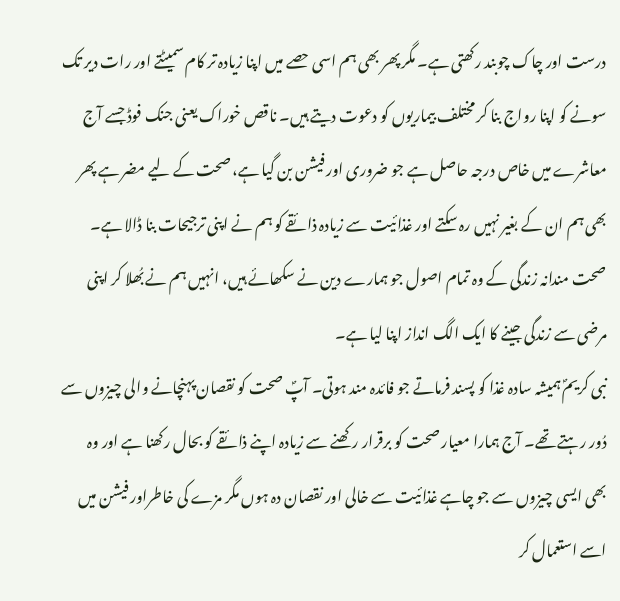درست اور چاک چوبند رکھتی ہے۔ مگر پھر بھی ہم اسی حصے میں اپنا زیادہ تر کام سمیٹتے اور رات دیر تک سونے کو اپنا رواج بنا کر مختلف بیماریوں کو دعوت دیتے ہیں۔ ناقص خوراک یعنی جنک فوڈ جسے آج معاشرے میں خاص درجہ حاصل ہے جو ضروری اور فیشن بن گیا ہے، صحت کے لیے مضر ہے پھر بھی ہم ان کے بغیر نہیں رہ سکتے اور غذائیت سے زیادہ ذائقے کو ہم نے اپنی ترجیحات بنا ڈالا ہے۔ صحت مندانہ زندگی کے وہ تمام اصول جو ہمارے دین نے سکھائے ہیں، انہیں ہم نے بُھلا کر اپنی مرضی سے زندگی جینے کا ایک الگ انداز اپنا لیا ہے۔
نبی کریمؐ ہمیشہ سادہ غذا کو پسند فرماتے جو فائدہ مند ہوتی۔ آپؐ صحت کو نقصان پہنچانے والی چیزوں سے دُور رہتے تھے۔ آج ہمارا معیار صحت کو برقرار رکھنے سے زیادہ اپنے ذائقے کو بحال رکھنا ہے اور وہ
بھی ایسی چیزوں سے جو چاہے غذائیت سے خالی اور نقصان دہ ہوں مگر مزے کی خاطراور فیشن میں اسے استعمال کر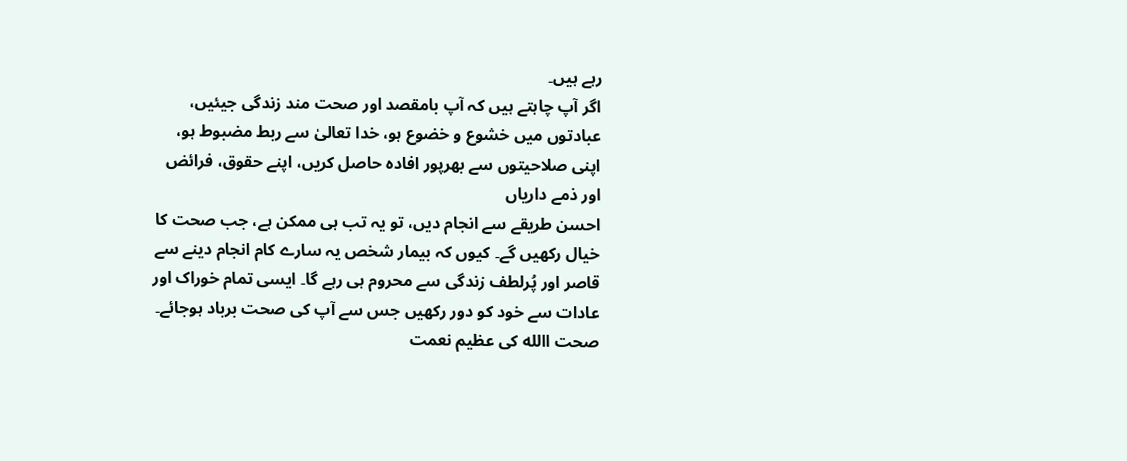رہے ہیں۔
اگر آپ چاہتے ہیں کہ آپ بامقصد اور صحت مند زندگی جیئیں، عبادتوں میں خشوع و خضوع ہو، خدا تعالیٰ سے ربط مضبوط ہو، اپنی صلاحیتوں سے بھرپور افادہ حاصل کریں، اپنے حقوق، فرائض اور ذمے داریاں
احسن طریقے سے انجام دیں، تو یہ تب ہی ممکن ہے، جب صحت کا خیال رکھیں گے۔ کیوں کہ بیمار شخص یہ سارے کام انجام دینے سے قاصر اور پُرلطف زندگی سے محروم ہی رہے گا۔ ایسی تمام خوراک اور عادات سے خود کو دور رکھیں جس سے آپ کی صحت برباد ہوجائے۔
صحت االله کی عظیم نعمت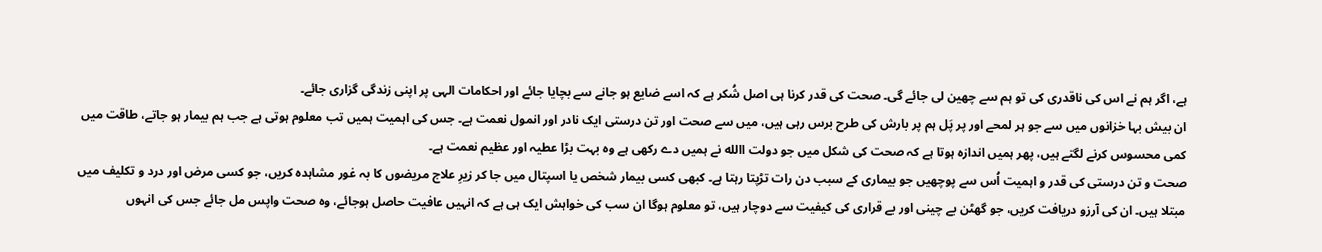ہے، اگر ہم نے اس کی ناقدری کی تو ہم سے چھین لی جائے گی۔ صحت کی قدر کرنا ہی اصل شُکر ہے کہ اسے ضایع ہو جانے سے بچایا جائے اور احکامات الہی پر اپنی زندگی گزاری جائے۔
ان بیش بہا خزانوں میں سے جو ہر لمحے اور پر پَل ہم پر بارش کی طرح برس رہی ہیں، میں سے صحت اور تن درستی ایک نادر اور انمول نعمت ہے۔ جس کی اہمیت ہمیں تب معلوم ہوتی ہے جب ہم بیمار ہو جاتے، طاقت میں کمی محسوس کرنے لگتے ہیں، پھر ہمیں اندازہ ہوتا ہے کہ صحت کی شکل میں جو دولت االله نے ہمیں دے رکھی ہے وہ بہت بڑا عطیہ اور عظیم نعمت ہے۔
صحت و تن درستی کی قدر و اہمیت اُس سے پوچھیں جو بیماری کے سبب دن رات تڑپتا رہتا ہے۔ کبھی کسی بیمار شخص یا اسپتال میں جا کر زیرِ علاج مریضوں کا بہ غور مشاہدہ کریں، جو کسی مرض اور درد و تکلیف میں مبتلا ہیں۔ ان کی آرزو دریافت کریں، جو گھٹن بے چینی اور بے قراری کی کیفیت سے دوچار ہیں، تو معلوم ہوگا ان سب کی خواہش ایک ہی ہے کہ انہیں عافیت حاصل ہوجائے، وہ صحت واپس مل جائے جس کی انہوں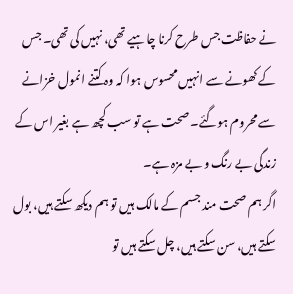نے حفاظت جس طرح کرنا چاہیے تھی، نہیں کی تھی۔ جس کے کھونے سے انہیں محسوس ہوا کہ وہ کتنے انمول خزانے سے محروم ہوگئے۔ صحت ہے تو سب کچھ ہے بغیر اس کے زندگی بے رنگ و بے مزہ ہے۔
اگر ہم صحت مند جسم کے مالک ہیں تو ہم دیکھ سکتے ہیں، بول سکتے ہیں، سن سکتے ہیں، چل سکتے ہیں تو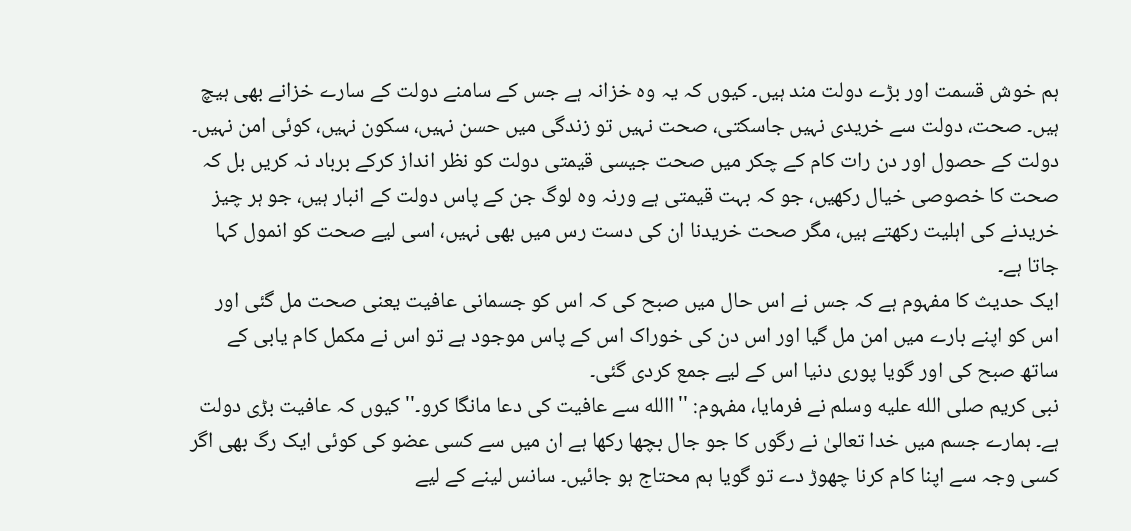ہم خوش قسمت اور بڑے دولت مند ہیں۔ کیوں کہ یہ وہ خزانہ ہے جس کے سامنے دولت کے سارے خزانے بھی ہیچ ہیں۔ صحت، دولت سے خریدی نہیں جاسکتی، صحت نہیں تو زندگی میں حسن نہیں، سکون نہیں، کوئی امن نہیں۔ دولت کے حصول اور دن رات کام کے چکر میں صحت جیسی قیمتی دولت کو نظر انداز کرکے برباد نہ کریں بل کہ صحت کا خصوصی خیال رکھیں، جو کہ بہت قیمتی ہے ورنہ وہ لوگ جن کے پاس دولت کے انبار ہیں، جو ہر چیز خریدنے کی اہلیت رکھتے ہیں، مگر صحت خریدنا ان کی دست رس میں بھی نہیں، اسی لیے صحت کو انمول کہا جاتا ہے۔
ایک حدیث کا مفہوم ہے کہ جس نے اس حال میں صبح کی کہ اس کو جسمانی عافیت یعنی صحت مل گئی اور اس کو اپنے بارے میں امن مل گیا اور اس دن کی خوراک اس کے پاس موجود ہے تو اس نے مکمل کام یابی کے ساتھ صبح کی اور گویا پوری دنیا اس کے لیے جمع کردی گئی۔
نبی کریم صلى الله عليه وسلم نے فرمایا، مفہوم: ''االله سے عافیت کی دعا مانگا کرو۔'' کیوں کہ عافیت بڑی دولت ہے۔ ہمارے جسم میں خدا تعالیٰ نے رگوں کا جو جال بچھا رکھا ہے ان میں سے کسی عضو کی کوئی ایک رگ بھی اگر کسی وجہ سے اپنا کام کرنا چھوڑ دے تو گویا ہم محتاج ہو جائیں۔ سانس لینے کے لیے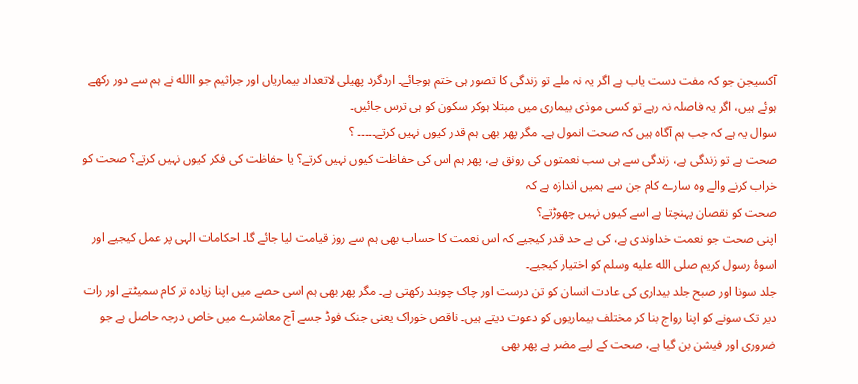آکسیجن جو کہ مفت دست یاب ہے اگر یہ نہ ملے تو زندگی کا تصور ہی ختم ہوجائے۔ اردگرد پھیلی لاتعداد بیماریاں اور جراثیم جو االله نے ہم سے دور رکھے ہوئے ہیں، اگر یہ فاصلہ نہ رہے تو کسی موذی بیماری میں مبتلا ہوکر سکون کو ہی ترس جائیں۔
سوال یہ ہے کہ جب ہم آگاہ ہیں کہ صحت انمول ہے۔ مگر پھر بھی ہم قدر کیوں نہیں کرتے۔۔۔۔۔ ؟
صحت ہے تو زندگی ہے، زندگی سے ہی سب نعمتوں کی رونق ہے، پھر ہم اس کی حفاظت کیوں نہیں کرتے؟ یا حفاظت کی فکر کیوں نہیں کرتے؟ صحت کو خراب کرنے والے وہ سارے کام جن سے ہمیں اندازہ ہے کہ
صحت کو نقصان پہنچتا ہے اسے کیوں نہیں چھوڑتے؟
اپنی صحت جو نعمت خداوندی ہے، کی بے حد قدر کیجیے کہ اس نعمت کا حساب بھی ہم سے روز قیامت لیا جائے گا۔ احکامات الہی پر عمل کیجیے اور اسوۂ رسول کریم صلى الله عليه وسلم کو اختیار کیجیے۔
جلد سونا اور صبح جلد بیداری کی عادت انسان کو تن درست اور چاک چوبند رکھتی ہے۔ مگر پھر بھی ہم اسی حصے میں اپنا زیادہ تر کام سمیٹتے اور رات دیر تک سونے کو اپنا رواج بنا کر مختلف بیماریوں کو دعوت دیتے ہیں۔ ناقص خوراک یعنی جنک فوڈ جسے آج معاشرے میں خاص درجہ حاصل ہے جو ضروری اور فیشن بن گیا ہے، صحت کے لیے مضر ہے پھر بھی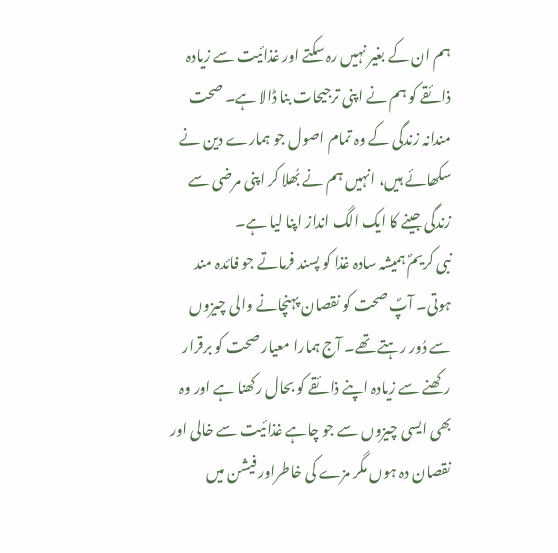ہم ان کے بغیر نہیں رہ سکتے اور غذائیت سے زیادہ ذائقے کو ہم نے اپنی ترجیحات بنا ڈالا ہے۔ صحت مندانہ زندگی کے وہ تمام اصول جو ہمارے دین نے سکھائے ہیں، انہیں ہم نے بُھلا کر اپنی مرضی سے زندگی جینے کا ایک الگ انداز اپنا لیا ہے۔
نبی کریمؐ ہمیشہ سادہ غذا کو پسند فرماتے جو فائدہ مند ہوتی۔ آپؐ صحت کو نقصان پہنچانے والی چیزوں سے دُور رہتے تھے۔ آج ہمارا معیار صحت کو برقرار رکھنے سے زیادہ اپنے ذائقے کو بحال رکھنا ہے اور وہ
بھی ایسی چیزوں سے جو چاہے غذائیت سے خالی اور نقصان دہ ہوں مگر مزے کی خاطراور فیشن میں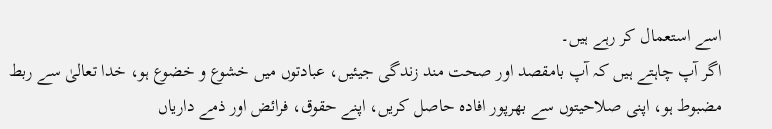اسے استعمال کر رہے ہیں۔
اگر آپ چاہتے ہیں کہ آپ بامقصد اور صحت مند زندگی جیئیں، عبادتوں میں خشوع و خضوع ہو، خدا تعالیٰ سے ربط مضبوط ہو، اپنی صلاحیتوں سے بھرپور افادہ حاصل کریں، اپنے حقوق، فرائض اور ذمے داریاں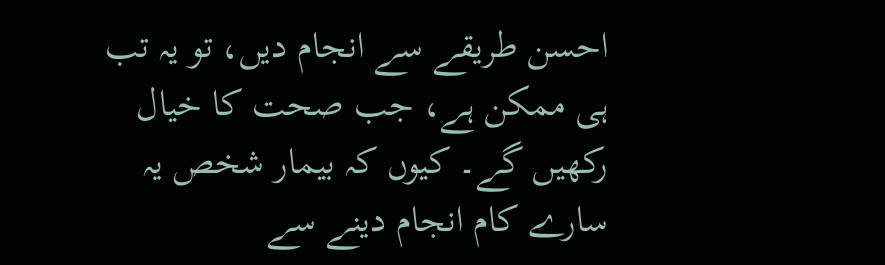احسن طریقے سے انجام دیں، تو یہ تب ہی ممکن ہے، جب صحت کا خیال رکھیں گے۔ کیوں کہ بیمار شخص یہ سارے کام انجام دینے سے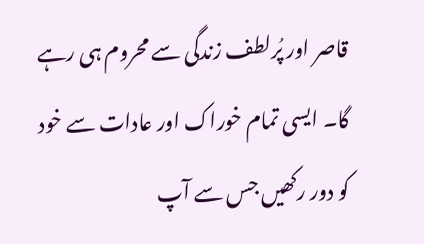قاصر اور پُرلطف زندگی سے محروم ہی رہے گا۔ ایسی تمام خوراک اور عادات سے خود کو دور رکھیں جس سے آپ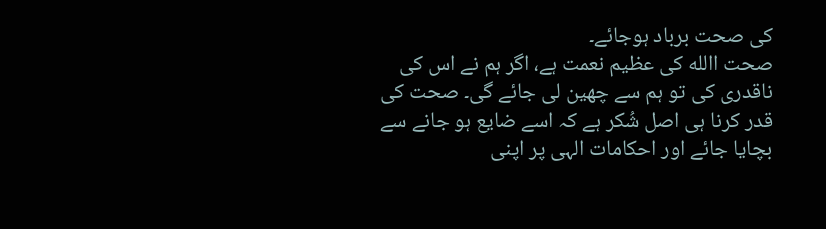کی صحت برباد ہوجائے۔
صحت االله کی عظیم نعمت ہے، اگر ہم نے اس کی ناقدری کی تو ہم سے چھین لی جائے گی۔ صحت کی قدر کرنا ہی اصل شُکر ہے کہ اسے ضایع ہو جانے سے بچایا جائے اور احکامات الہی پر اپنی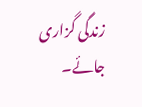زندگی گزاری جائے۔